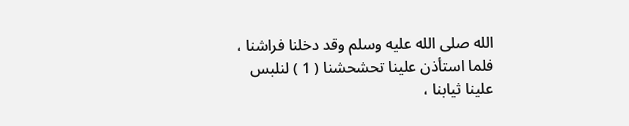الله صلى الله عليه وسلم وقد دخلنا فراشنا ، فلما استأذن علينا تحشحشنا ( 1 ) لنلبس
علينا ثيابنا ،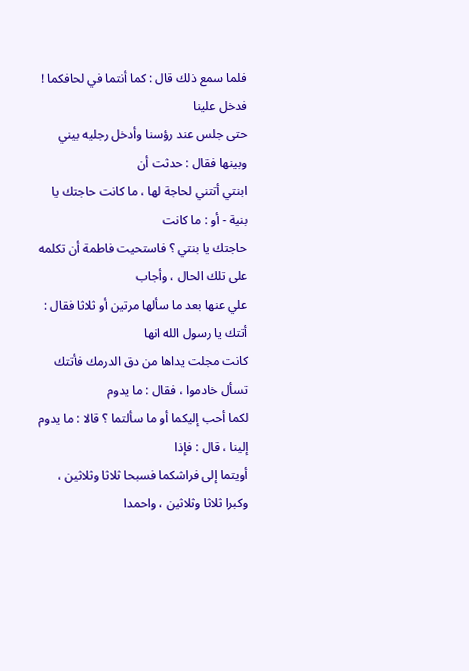فلما سمع ذلك قال : كما أنتما في لحافكما ! فدخل علينا
حتى جلس عند رؤسنا وأدخل رجليه بيني وبينها فقال : حدثت أن
ابنتي أتتني لحاجة لها ، ما كانت حاجتك يا بنية - أو : ما كانت
حاجتك يا بنتي ؟ فاستحيت فاطمة أن تكلمه على تلك الحال ، وأجاب
علي عنها بعد ما سألها مرتين أو ثلاثا فقال : أتتك يا رسول الله انها
كانت مجلت يداها من دق الدرمك فأتتك تسأل خادموا ، فقال : ما يدوم
لكما أحب إليكما أو ما سألتما ؟ قالا : ما يدوم إلينا ، قال : فإذا
أويتما إلى فراشكما فسبحا ثلاثا وثلاثين ، وكبرا ثلاثا وثلاثين ، واحمدا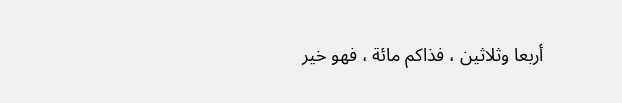أربعا وثلاثين ، فذاكم مائة ، فهو خير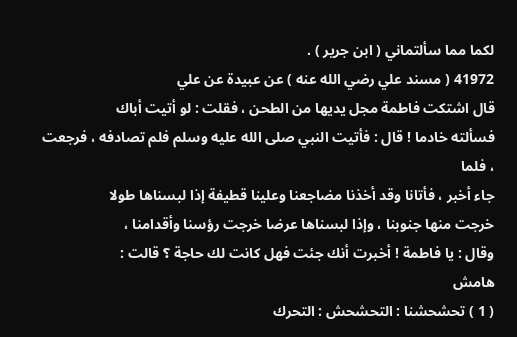لكما مما سألتماني ( ابن جرير ) .
41972 ( مسند علي رضي الله عنه ) عن عبيدة عن علي
قال اشتكت فاطمة مجل يديها من الطحن ، فقلت : لو أتيت أباك
فسألته خادما ! قال : فأتيت النبي صلى الله عليه وسلم فلم تصادفه ، فرجعت ، فلما
جاء أخبر ، فأتانا وقد أخذنا مضاجعنا وعلينا قطيفة إذا لبسناها طولا
خرجت منها جنوبنا ، وإذا لبسناها عرضا خرجت رؤسنا وأقدامنا ،
وقال : يا فاطمة ! أخبرت أنك جئت فهل كانت لك حاجة ؟ قالت :
هامش
( 1 ) تحشحشنا : التحشحش : التحرك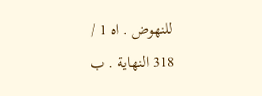للنهوض . اه 1 / 318 النهاية . ب